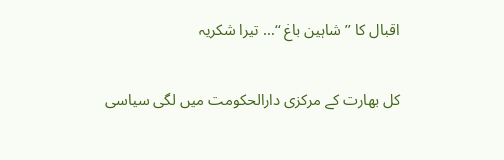اقبال کا ’’شاہین باغ ‘‘… تیرا شکریہ

کل بھارت کے مرکزی دارالحکومت میں لگی سیاسی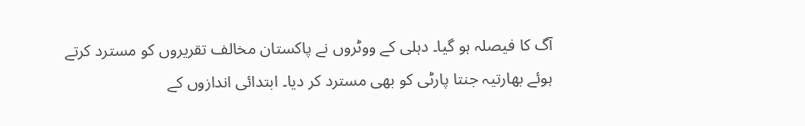آگ کا فیصلہ ہو گیا۔ دہلی کے ووٹروں نے پاکستان مخالف تقریروں کو مسترد کرتے ہوئے بھارتیہ جنتا پارٹی کو بھی مسترد کر دیا۔ ابتدائی اندازوں کے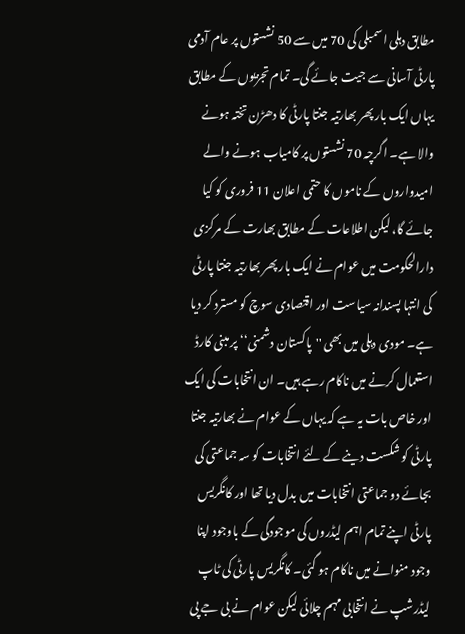مطابق دہلی اسمبلی کی 70 میں سے 50 نشستوں پر عام آدمی پارٹی آسانی سے جیت جائے گی۔ تمام تجزیوں کے مطابق یہاں ایک بار پھر بھارتیہ جنتا پارٹی کا دھڑن تختہ ہونے والا ہے۔ اگرچہ 70 نشستوں پر کامیاب ہونے والے امیدواروں کے ناموں کا حتمی اعلان 11 فروری کو کیا جائے گا، لیکن اطلاعات کے مطابق بھارت کے مرکزی دارالحکومت میں عوام نے ایک بار پھر بھارتیہ جنتا پارٹی کی انتہا پسندانہ سیاست اور اقتصادی سوچ کو مسترد کر دیا ہے۔ مودی دہلی میں بھی ''پاکستان دشمنی‘‘ پر مبنی کارڈ استعمال کرنے میں ناکام رہے ہیں۔ ان انتخابات کی ایک اور خاص بات یہ ہے کہ یہاں کے عوام نے بھارتیہ جنتا پارٹی کو شکست دینے کے لئے انتخابات کو سہ جماعتی کی بجائے دو جماعتی انتخابات میں بدل دیا تھا اور کانگریس پارٹی اپنے تمام اہم لیڈروں کی موجودگی کے باوجود اپنا وجود منوانے میں ناکام ہو گئی۔ کانگریس پارٹی کی ٹاپ لیڈرشپ نے انتخابی مہم چلائی لیکن عوام نے بی جے پی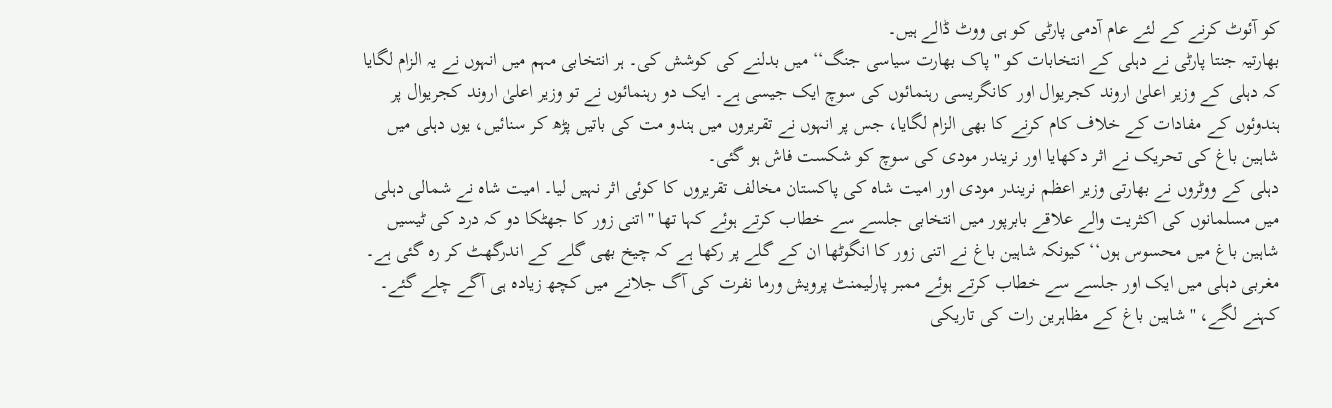کو آئوٹ کرنے کے لئے عام آدمی پارٹی کو ہی ووٹ ڈالے ہیں۔
بھارتیہ جنتا پارٹی نے دہلی کے انتخابات کو ''پاک بھارت سیاسی جنگ‘‘ میں بدلنے کی کوشش کی۔ ہر انتخابی مہم میں انہوں نے یہ الزام لگایا کہ دہلی کے وزیر اعلیٰ اروند کجریوال اور کانگریسی رہنمائوں کی سوچ ایک جیسی ہے۔ ایک دو رہنمائوں نے تو وزیر اعلیٰ اروند کجریوال پر ہندوئوں کے مفادات کے خلاف کام کرنے کا بھی الزام لگایا، جس پر انہوں نے تقریروں میں ہندو مت کی باتیں پڑھ کر سنائیں، یوں دہلی میں شاہین باغ کی تحریک نے اثر دکھایا اور نریندر مودی کی سوچ کو شکست فاش ہو گئی۔
دہلی کے ووٹروں نے بھارتی وزیر اعظم نریندر مودی اور امیت شاہ کی پاکستان مخالف تقریروں کا کوئی اثر نہیں لیا۔ امیت شاہ نے شمالی دہلی میں مسلمانوں کی اکثریت والے علاقے بابرپور میں انتخابی جلسے سے خطاب کرتے ہوئے کہا تھا ''اتنی زور کا جھٹکا دو کہ درد کی ٹیسیں شاہین باغ میں محسوس ہوں‘‘ کیونکہ شاہین باغ نے اتنی زور کا انگوٹھا ان کے گلے پر رکھا ہے کہ چیخ بھی گلے کے اندرگھٹ کر رہ گئی ہے۔ مغربی دہلی میں ایک اور جلسے سے خطاب کرتے ہوئے ممبر پارلیمنٹ پرویش ورما نفرت کی آگ جلانے میں کچھ زیادہ ہی آگے چلے گئے۔ کہنے لگے، ''شاہین باغ کے مظاہرین رات کی تاریکی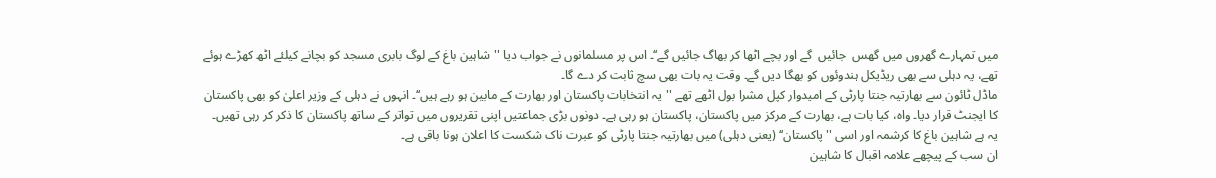میں تمہارے گھروں میں گھس  جائیں  گے اور بچے اٹھا کر بھاگ جائیں گے‘‘۔ اس پر مسلمانوں نے جواب دیا ''شاہین باغ کے لوگ بابری مسجد کو بچانے کیلئے اٹھ کھڑے ہوئے تھے، یہ دہلی سے بھی ریڈیکل ہندوئوں کو بھگا دیں گے۔ وقت یہ بات بھی سچ ثابت کر دے گا۔
ماڈل ٹائون سے بھارتیہ جنتا پارٹی کے امیدوار کپل مشرا بول اٹھے تھے ''یہ انتخابات پاکستان اور بھارت کے مابین ہو رہے ہیں‘‘۔ انہوں نے دہلی کے وزیر اعلیٰ کو بھی پاکستان کا ایجنٹ قرار دیا۔ واہ، کیا بات ہے، بھارت کے مرکز میں پاکستان، پاکستان ہو رہی ہے۔ دونوں بڑی جماعتیں اپنی تقریروں میں تواتر کے ساتھ پاکستان کا ذکر کر رہی تھیں۔ یہ ہے شاہین باغ کا کرشمہ اور اسی ''پاکستان‘‘ (یعنی دہلی) میں بھارتیہ جنتا پارٹی کو عبرت ناک شکست کا اعلان ہونا باقی ہے۔
ان سب کے پیچھے علامہ اقبال کا شاہین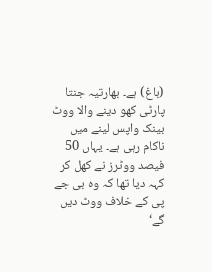(باغ) ہے۔ بھارتیہ جنتا پارٹی کھو دینے والا ووٹ بینک واپس لینے میں ناکام رہی ہے۔ یہاں 50 فیصد ووٹرز نے کھل کر کہہ دیا تھا کہ وہ بی جے پی کے خلاف ووٹ دیں گے‘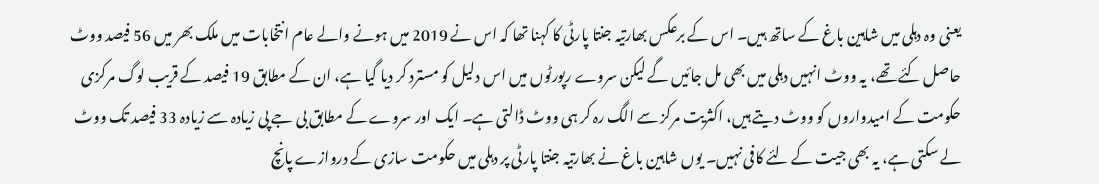یعنی وہ دہلی میں شاہین باغ کے ساتھ ہیں۔ اس کے برعکس بھارتیہ جنتا پارٹی کا کہنا تھا کہ اس نے 2019 میں ہونے والے عام انتخابات میں ملک بھر میں 56 فیصد ووٹ حاصل کئے تھے، یہ ووٹ انہیں دہلی میں بھی مل جائیں گے لیکن سروے رپورٹوں میں اس دلیل کو مسترد کر دیا گیا ہے، ان کے مطابق 19 فیصد کے قریب لوگ مرکزی حکومت کے امیدواروں کو ووٹ دیتے ہیں، اکثریت مرکز سے الگ رہ کر ہی ووٹ ڈالتی ہے۔ ایک اور سروے کے مطابق بی جے پی زیادہ سے زیادہ 33 فیصد تک ووٹ لے سکتی ہے، یہ بھی جیت کے لئے کافی نہیں۔ یوں شاہین باغ نے بھارتیہ جنتا پارٹی پر دہلی میں حکومت سازی کے دروازے پانچ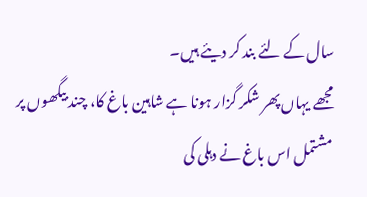سال کے لئے بند کر دیئے ہیں۔
مجھے یہاں پھر شکر گزار ہونا ہے شاہین باغ کا، چند بیگھوں پر مشتمل اس باغ نے دہلی کی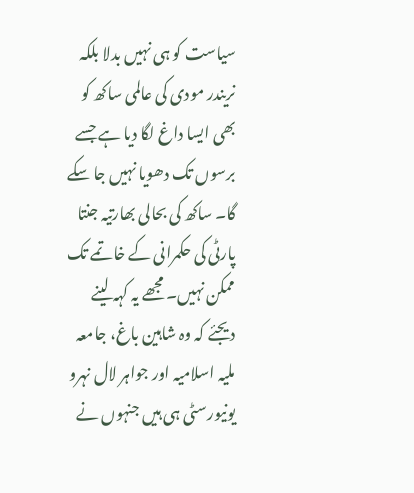سیاست کو ہی نہیں بدلا بلکہ نریندر مودی کی عالمی ساکھ کو بھی ایسا داغ لگا دیا ہے جسے برسوں تک دھویا نہیں جا سکے گا۔ ساکھ کی بحالی بھارتیہ جنتا پارٹی کی حکمرانی کے خاتمے تک ممکن نہیں۔ مجھے یہ کہہ لینے دیجئے کہ وہ شاہین باغ، جامعہ ملیہ اسلامیہ اور جواہر لال نہرو یونیورسٹی ہی ہیں جنہوں نے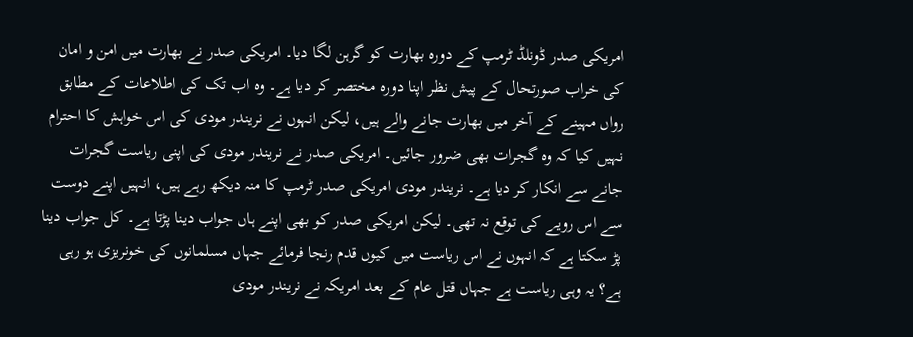امریکی صدر ڈونلڈ ٹرمپ کے دورہ بھارت کو گرہن لگا دیا۔ امریکی صدر نے بھارت میں امن و امان کی خراب صورتحال کے پیش نظر اپنا دورہ مختصر کر دیا ہے۔ وہ اب تک کی اطلاعات کے مطابق رواں مہینے کے آخر میں بھارت جانے والے ہیں، لیکن انہوں نے نریندر مودی کی اس خواہش کا احترام نہیں کیا کہ وہ گجرات بھی ضرور جائیں۔ امریکی صدر نے نریندر مودی کی اپنی ریاست گجرات جانے سے انکار کر دیا ہے۔ نریندر مودی امریکی صدر ٹرمپ کا منہ دیکھ رہے ہیں، انہیں اپنے دوست سے اس رویے کی توقع نہ تھی۔ لیکن امریکی صدر کو بھی اپنے ہاں جواب دینا پڑتا ہے۔ کل جواب دینا پڑ سکتا ہے کہ انہوں نے اس ریاست میں کیوں قدم رنجا فرمائے جہاں مسلمانوں کی خونریزی ہو رہی ہے؟ یہ وہی ریاست ہے جہاں قتل عام کے بعد امریکہ نے نریندر مودی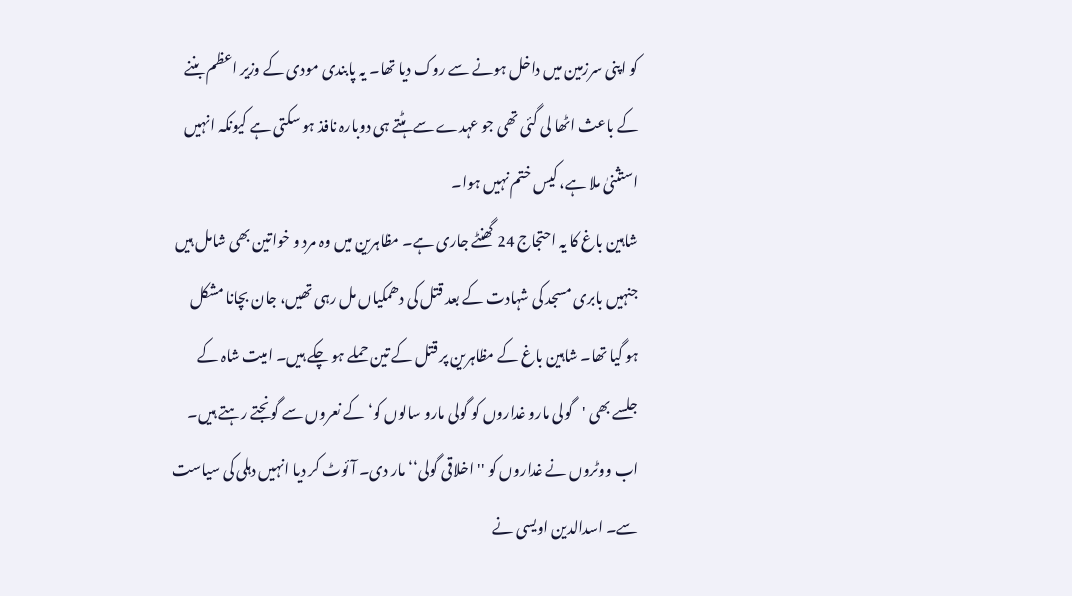کو اپنی سرزمین میں داخل ہونے سے روک دیا تھا۔ یہ پابندی مودی کے وزیر اعظم بننے کے باعث اٹھا لی گئی تھی جو عہدے سے ہٹتے ہی دوبارہ نافذ ہو سکتی ہے کیونکہ انہیں استثنیٰ ملا ہے، کیس ختم نہیں ہوا۔
شاہین باغ کا یہ احتجاج 24 گھنٹے جاری ہے۔ مظاہرین میں وہ مرد و خواتین بھی شامل ہیں جنہیں بابری مسجد کی شہادت کے بعد قتل کی دھمکیاں مل رہی تھیں، جان بچانا مشکل ہو گیا تھا۔ شاہین باغ کے مظاہرین پر قتل کے تین حملے ہو چکے ہیں۔ امیت شاہ کے جلسے بھی 'گولی مارو غداروں کو گولی مارو سالوں کو‘ کے نعروں سے گونجتے رہتے ہیں۔ اب ووٹروں نے غداروں کو ''اخلاقی گولی‘‘ مار دی۔ آئوٹ کر دیا انہیں دہلی کی سیاست سے۔ اسدالدین اویسی نے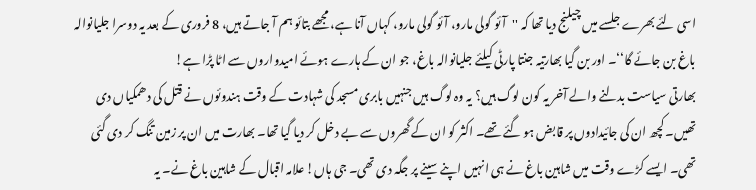اسی لئے بھرے جلسے میں چیلنج دیا تھا کہ ''آئو گولی مارو، آئو گولی مارو، کہاں آنا ہے، مجھے بتائو ہم آ جاتے ہیں، 8 فروری کے بعد یہ دوسرا جلیانوالہ باغ بن جائے گا‘‘۔ اور بن گیا بھارتیہ جنتا پارٹی کیلئے جلیانوالہ باغ، جو ان کے ہارے ہوئے امیدواروں سے اٹا پڑا ہے!
بھارتی سیاست بدلنے والے آخر یہ کون لوگ ہیں؟ یہ وہ لوگ ہیں جنہیں بابری مسجد کی شہادت کے وقت ہندوئوں نے قتل کی دھمکیاں دی تھیں۔ کچھ ان کی جائیدادوں پر قابض ہو گئے تھے۔ اکثر کو ان کے گھروں سے بے دخل کر دیا گیا تھا۔ بھارت میں ان پر زمین تنگ کر دی گئی تھی۔ ایسے کڑے وقت میں شاہین باغ نے ہی انہیں اپنے سینے پر جگہ دی تھی۔ جی ہاں! علامہ اقبال کے شاہین باغ نے۔ یہ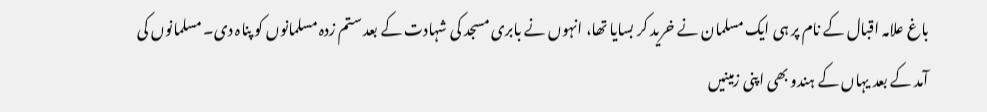باغ علامہ اقبال کے نام پر ہی ایک مسلمان نے خرید کر بسایا تھا، انہوں نے بابری مسجد کی شہادت کے بعد ستم زدہ مسلمانوں کو پناہ دی۔ مسلمانوں کی آمد کے بعد یہاں کے ہندو بھی اپنی زمینیں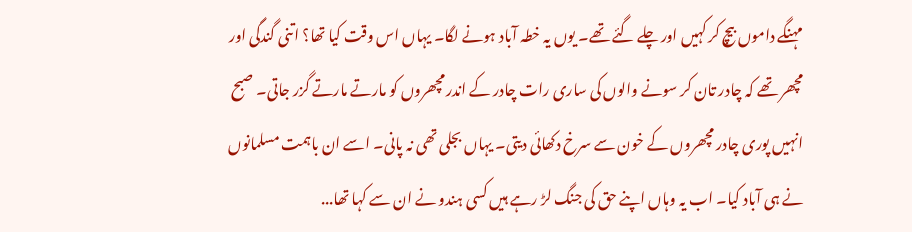مہنگے داموں بیچ کر کہیں اور چلے گئے تھے۔ یوں یہ خطہ آباد ہونے لگا۔ یہاں اس وقت کیا تھا؟ اتنی گندگی اور مچھر تھے کہ چادر تان کر سونے والوں کی ساری رات چادر کے اندر مچھروں کو مارتے مارتے گزر جاتی۔ صبح انہیں پوری چادر مچھروں کے خون سے سرخ دکھائی دیتی۔ یہاں بجلی تھی نہ پانی۔ اسے ان باہمت مسلمانوں نے ہی آباد کیا۔ اب یہ وہاں اپنے حق کی جنگ لڑ رہے ہیں کسی ہندو نے ان سے کہا تھا...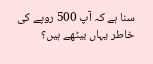سنا ہے کہ آپ 500 روپے کی خاطر یہاں بیٹھے ہیں؟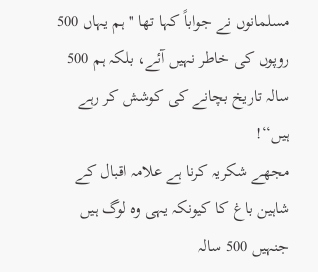مسلمانوں نے جواباً کہا تھا ''ہم یہاں 500 روپوں کی خاطر نہیں آئے، بلکہ ہم 500 سالہ تاریخ بچانے کی کوشش کر رہے ہیں‘‘!
مجھے شکریہ کرنا ہے علامہ اقبال کے شاہین باغ کا کیونکہ یہی وہ لوگ ہیں جنہیں 500 سالہ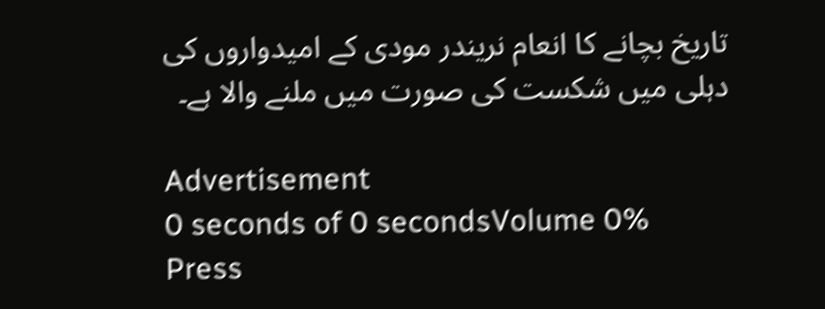تاریخ بچانے کا انعام نریندر مودی کے امیدواروں کی دہلی میں شکست کی صورت میں ملنے والا ہے۔

Advertisement
0 seconds of 0 secondsVolume 0%
Press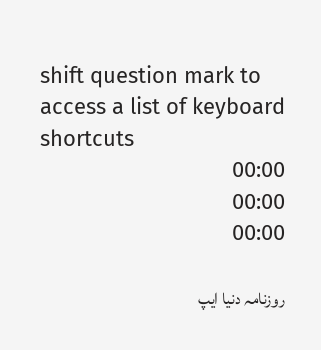shift question mark to access a list of keyboard shortcuts
00:00
00:00
00:00

روزنامہ دنیا ایپ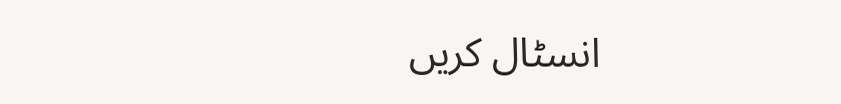انسٹال کریں